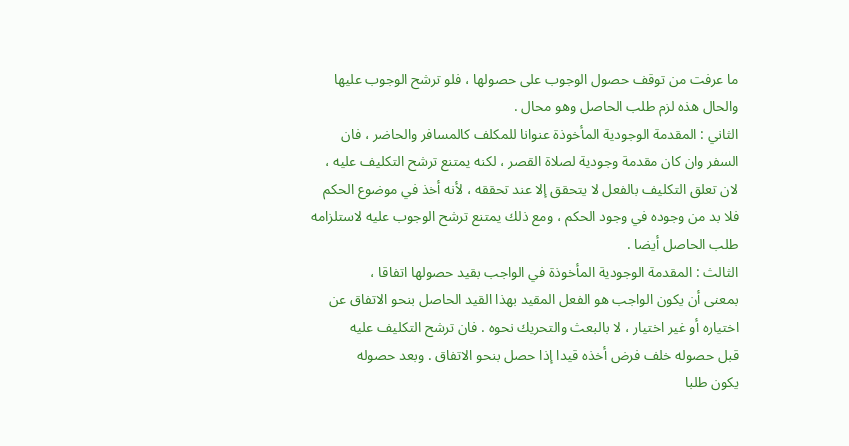ما عرفت من توقف حصول الوجوب على حصولها ، فلو ترشح الوجوب عليها
والحال هذه لزم طلب الحاصل وهو محال .
الثاني : المقدمة الوجودية المأخوذة عنوانا للمكلف كالمسافر والحاضر ، فان
السفر وان كان مقدمة وجودية لصلاة القصر ، لكنه يمتنع ترشح التكليف عليه ،
لان تعلق التكليف بالفعل لا يتحقق إلا عند تحققه ، لأنه أخذ في موضوع الحكم
فلا بد من وجوده في وجود الحكم ، ومع ذلك يمتنع ترشح الوجوب عليه لاستلزامه
طلب الحاصل أيضا .
الثالث : المقدمة الوجودية المأخوذة في الواجب بقيد حصولها اتفاقا ،
بمعنى أن يكون الواجب هو الفعل المقيد بهذا القيد الحاصل بنحو الاتفاق عن
اختياره أو غير اختيار ، لا بالبعث والتحريك نحوه . فان ترشح التكليف عليه
قبل حصوله خلف فرض أخذه قيدا إذا حصل بنحو الاتفاق . وبعد حصوله
يكون طلبا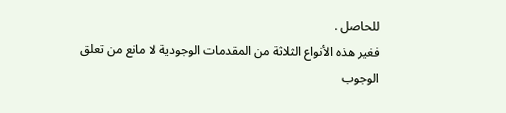للحاصل .
فغير هذه الأنواع الثلاثة من المقدمات الوجودية لا مانع من تعلق
الوجوب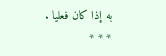به إذا كان فعليا .
* * *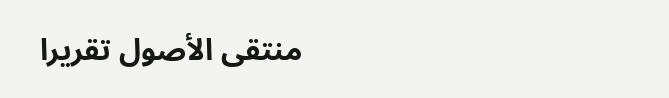منتقى الأصول تقريرا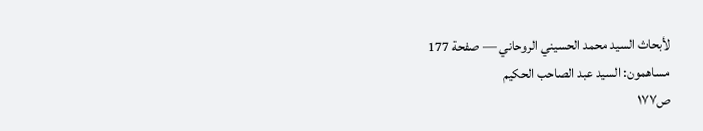لأبحاث السيد محمد الحسيني الروحاني — صفحة 177
مساهمون: السيد عبد الصاحب الحكيم
ص١٧٧